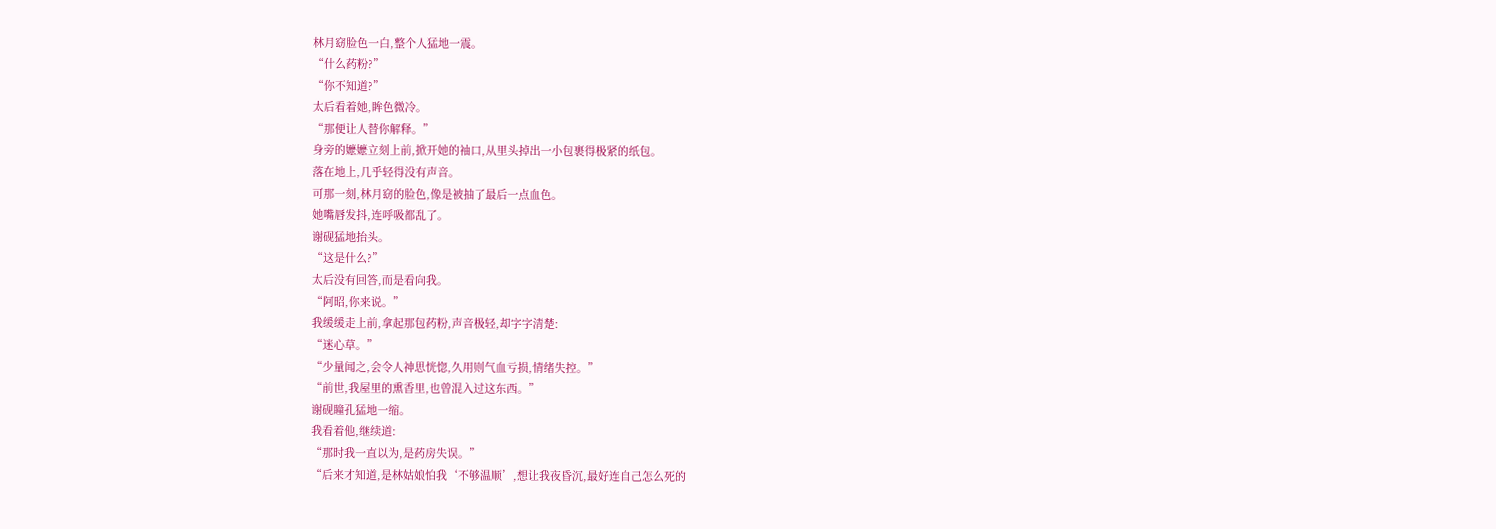林月窈脸色一白,整个人猛地一震。
“什么药粉?”
“你不知道?”
太后看着她,眸色微冷。
“那便让人替你解释。”
身旁的嬷嬷立刻上前,掀开她的袖口,从里头掉出一小包裹得极紧的纸包。
落在地上,几乎轻得没有声音。
可那一刻,林月窈的脸色,像是被抽了最后一点血色。
她嘴唇发抖,连呼吸都乱了。
谢砚猛地抬头。
“这是什么?”
太后没有回答,而是看向我。
“阿昭,你来说。”
我缓缓走上前,拿起那包药粉,声音极轻,却字字清楚:
“迷心草。”
“少量闻之,会令人神思恍惚,久用则气血亏损,情绪失控。”
“前世,我屋里的熏香里,也曾混入过这东西。”
谢砚瞳孔猛地一缩。
我看着他,继续道:
“那时我一直以为,是药房失误。”
“后来才知道,是林姑娘怕我‘不够温顺’,想让我夜昏沉,最好连自己怎么死的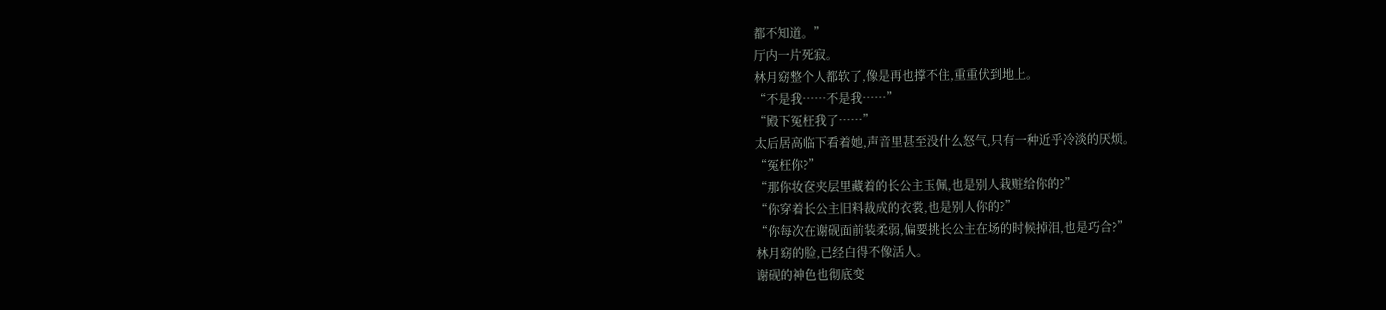都不知道。”
厅内一片死寂。
林月窈整个人都软了,像是再也撑不住,重重伏到地上。
“不是我……不是我……”
“殿下冤枉我了……”
太后居高临下看着她,声音里甚至没什么怒气,只有一种近乎冷淡的厌烦。
“冤枉你?”
“那你妆奁夹层里藏着的长公主玉佩,也是别人栽赃给你的?”
“你穿着长公主旧料裁成的衣裳,也是别人你的?”
“你每次在谢砚面前装柔弱,偏要挑长公主在场的时候掉泪,也是巧合?”
林月窈的脸,已经白得不像活人。
谢砚的神色也彻底变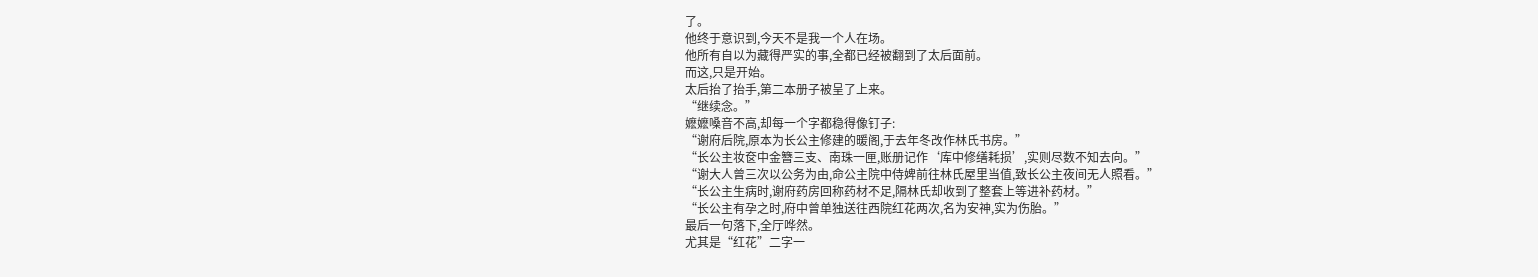了。
他终于意识到,今天不是我一个人在场。
他所有自以为藏得严实的事,全都已经被翻到了太后面前。
而这,只是开始。
太后抬了抬手,第二本册子被呈了上来。
“继续念。”
嬷嬷嗓音不高,却每一个字都稳得像钉子:
“谢府后院,原本为长公主修建的暖阁,于去年冬改作林氏书房。”
“长公主妆奁中金簪三支、南珠一匣,账册记作‘库中修缮耗损’,实则尽数不知去向。”
“谢大人曾三次以公务为由,命公主院中侍婢前往林氏屋里当值,致长公主夜间无人照看。”
“长公主生病时,谢府药房回称药材不足,隔林氏却收到了整套上等进补药材。”
“长公主有孕之时,府中曾单独送往西院红花两次,名为安神,实为伤胎。”
最后一句落下,全厅哗然。
尤其是“红花”二字一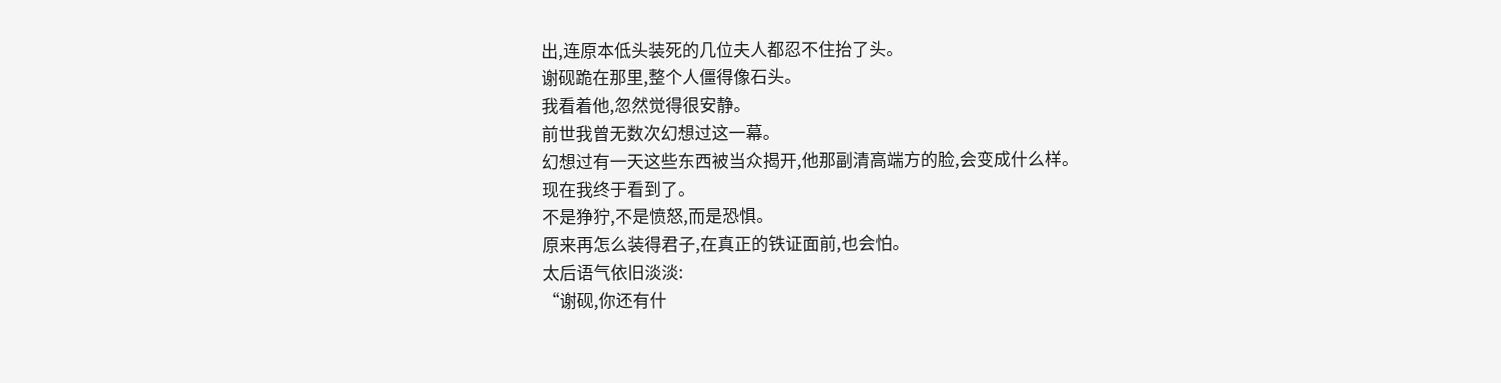出,连原本低头装死的几位夫人都忍不住抬了头。
谢砚跪在那里,整个人僵得像石头。
我看着他,忽然觉得很安静。
前世我曾无数次幻想过这一幕。
幻想过有一天这些东西被当众揭开,他那副清高端方的脸,会变成什么样。
现在我终于看到了。
不是狰狞,不是愤怒,而是恐惧。
原来再怎么装得君子,在真正的铁证面前,也会怕。
太后语气依旧淡淡:
“谢砚,你还有什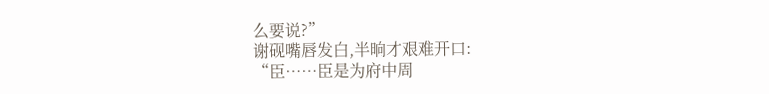么要说?”
谢砚嘴唇发白,半晌才艰难开口:
“臣……臣是为府中周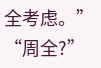全考虑。”
“周全?”